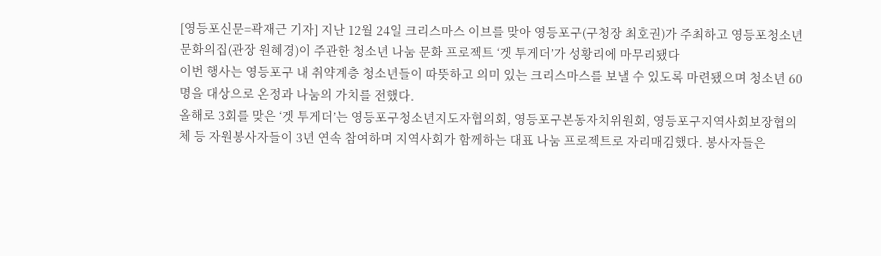[영등포신문=곽재근 기자] 지난 12월 24일 크리스마스 이브를 맞아 영등포구(구청장 최호권)가 주최하고 영등포청소년문화의집(관장 원혜경)이 주관한 청소년 나눔 문화 프로젝트 ‘겟 투게더’가 성황리에 마무리됐다
이번 행사는 영등포구 내 취약계층 청소년들이 따뜻하고 의미 있는 크리스마스를 보낼 수 있도록 마련됐으며 청소년 60명을 대상으로 온정과 나눔의 가치를 전했다.
올해로 3회를 맞은 ‘겟 투게더’는 영등포구청소년지도자협의회, 영등포구본동자치위원회, 영등포구지역사회보장협의체 등 자원봉사자들이 3년 연속 참여하며 지역사회가 함께하는 대표 나눔 프로젝트로 자리매김했다. 봉사자들은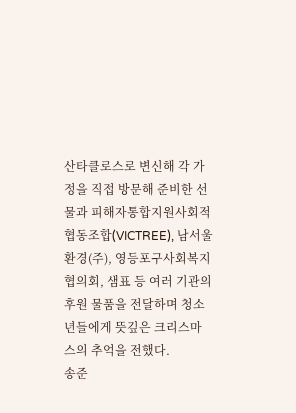산타클로스로 변신해 각 가정을 직접 방문해 준비한 선물과 피해자통합지원사회적협동조합(VICTREE), 남서울환경(주), 영등포구사회복지협의회, 샘표 등 여러 기관의 후원 물품을 전달하며 청소년들에게 뜻깊은 크리스마스의 추억을 전했다.
송준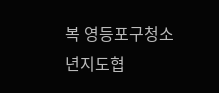복 영등포구청소년지도협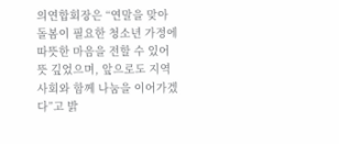의연합회장은 “연말을 맞아 돌봄이 필요한 청소년 가정에 따뜻한 마음을 전할 수 있어 뜻 깊었으며, 앞으로도 지역사회와 함께 나눔을 이어가겠다”고 밝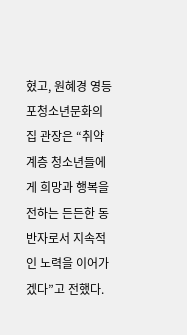혔고, 원혜경 영등포청소년문화의집 관장은 “취약계층 청소년들에게 희망과 행복을 전하는 든든한 동반자로서 지속적인 노력을 이어가겠다”고 전했다.